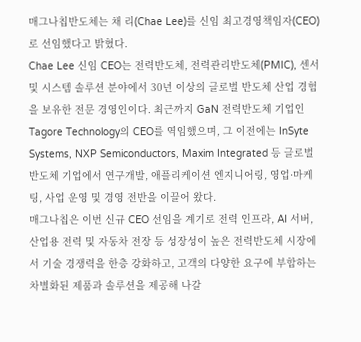매그나칩반도체는 채 리(Chae Lee)를 신임 최고경영책임자(CEO)로 선임했다고 밝혔다.
Chae Lee 신임 CEO는 전력반도체, 전력관리반도체(PMIC), 센서 및 시스템 솔루션 분야에서 30년 이상의 글로벌 반도체 산업 경험을 보유한 전문 경영인이다. 최근까지 GaN 전력반도체 기업인 Tagore Technology의 CEO를 역임했으며, 그 이전에는 InSyte Systems, NXP Semiconductors, Maxim Integrated 등 글로벌 반도체 기업에서 연구개발, 애플리케이션 엔지니어링, 영업·마케팅, 사업 운영 및 경영 전반을 이끌어 왔다.
매그나칩은 이번 신규 CEO 선임을 계기로 전력 인프라, AI 서버, 산업용 전력 및 자동차 전장 등 성장성이 높은 전력반도체 시장에서 기술 경쟁력을 한층 강화하고, 고객의 다양한 요구에 부합하는 차별화된 제품과 솔루션을 제공해 나갈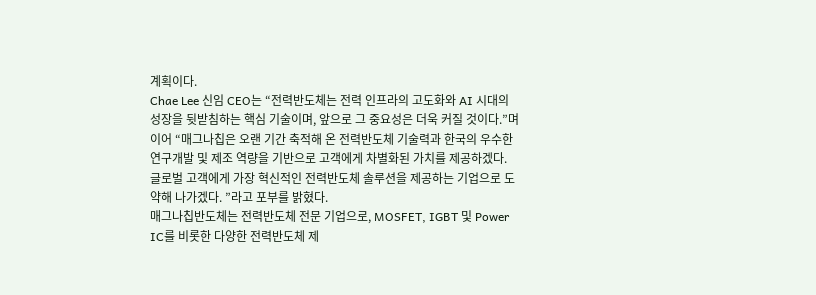계획이다.
Chae Lee 신임 CEO는 “전력반도체는 전력 인프라의 고도화와 AI 시대의 성장을 뒷받침하는 핵심 기술이며, 앞으로 그 중요성은 더욱 커질 것이다.”며 이어 “매그나칩은 오랜 기간 축적해 온 전력반도체 기술력과 한국의 우수한 연구개발 및 제조 역량을 기반으로 고객에게 차별화된 가치를 제공하겠다. 글로벌 고객에게 가장 혁신적인 전력반도체 솔루션을 제공하는 기업으로 도약해 나가겠다. ”라고 포부를 밝혔다.
매그나칩반도체는 전력반도체 전문 기업으로, MOSFET, IGBT 및 Power IC를 비롯한 다양한 전력반도체 제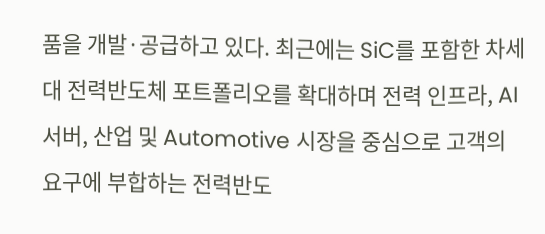품을 개발·공급하고 있다. 최근에는 SiC를 포함한 차세대 전력반도체 포트폴리오를 확대하며 전력 인프라, AI 서버, 산업 및 Automotive 시장을 중심으로 고객의 요구에 부합하는 전력반도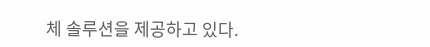체 솔루션을 제공하고 있다.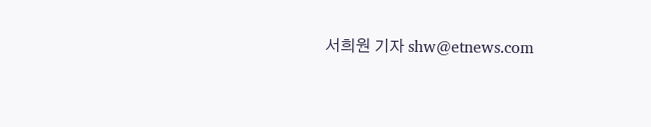서희원 기자 shw@etnews.com